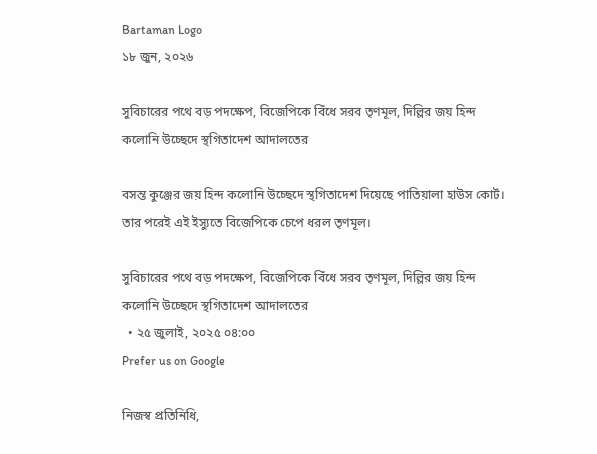Bartaman Logo
১৮ জুন, ২০২৬

সুবিচারের পথে বড় পদক্ষেপ, বিজেপিকে বিঁধে সরব তৃণমূল, দিল্লির জয় হিন্দ কলোনি উচ্ছেদে স্থগিতাদেশ আদালতের

বসন্ত কুঞ্জের জয় হিন্দ কলোনি উচ্ছেদে স্থগিতাদেশ দিয়েছে পাতিয়ালা হাউস কোর্ট। তার পরেই এই ইস্যুতে বিজেপিকে চেপে ধরল তৃণমূল।

সুবিচারের পথে বড় পদক্ষেপ, বিজেপিকে বিঁধে সরব তৃণমূল, দিল্লির জয় হিন্দ কলোনি উচ্ছেদে স্থগিতাদেশ আদালতের
  • ২৫ জুলাই, ২০২৫ ০৪:০০
Prefer us on Google

নিজস্ব প্রতিনিধি,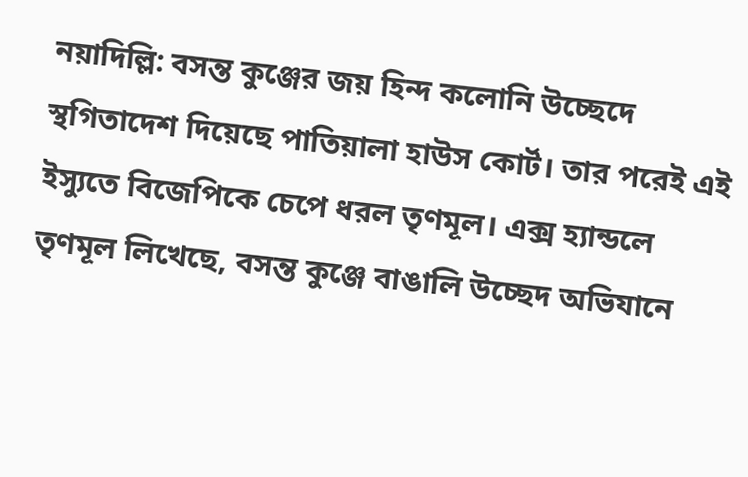নয়াদিল্লি: বসন্ত কুঞ্জের জয় হিন্দ কলোনি উচ্ছেদে স্থগিতাদেশ দিয়েছে পাতিয়ালা হাউস কোর্ট। তার পরেই এই ইস্যুতে বিজেপিকে চেপে ধরল তৃণমূল। এক্স হ্যান্ডলে তৃণমূল লিখেছে, বসন্ত কুঞ্জে বাঙালি উচ্ছেদ অভিযানে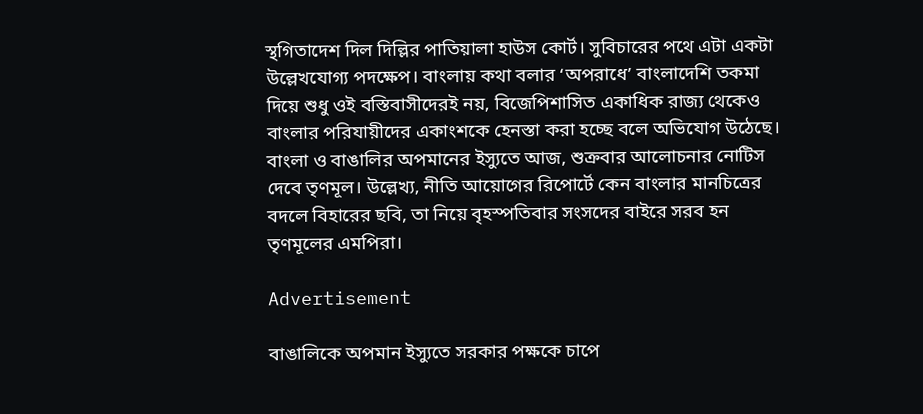স্থগিতাদেশ দিল দিল্লির পাতিয়ালা হাউস কোর্ট। সুবিচারের পথে এটা একটা উল্লেখযোগ্য পদক্ষেপ। বাংলায় কথা বলার ‘অপরাধে’ বাংলাদেশি তকমা দিয়ে শুধু ওই বস্তিবাসীদেরই নয়, বিজেপিশাসিত একাধিক রাজ্য থেকেও বাংলার পরিযায়ীদের একাংশকে হেনস্তা করা হচ্ছে বলে অভিযোগ উঠেছে। বাংলা ও বাঙালির অপমানের ইস্যুতে আজ, শুক্রবার আলোচনার নোটিস দেবে তৃণমূল। উল্লেখ্য, নীতি আয়োগের রিপোর্টে কেন বাংলার মানচিত্রের বদলে বিহারের ছবি, তা নিয়ে বৃহস্পতিবার সংসদের বাইরে সরব হন তৃণমূলের এমপিরা।

Advertisement

বাঙালিকে অপমান ইস্যুতে সরকার পক্ষকে চাপে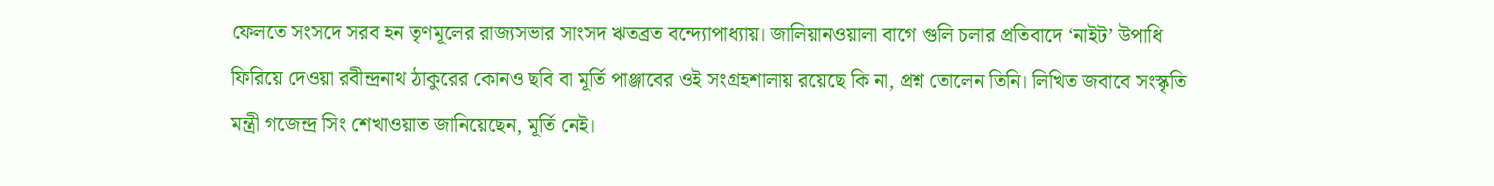ফেলতে সংসদে সরব হন তৃণমূলের রাজ্য‌সভার সাংসদ ঋতব্রত বন্দ্যোপাধ্যায়। জালিয়ানওয়ালা বাগে গুলি চলার প্রতিবাদে ‘নাইট’ উপাধি ফিরিয়ে দেওয়া রবীন্দ্রনাথ ঠাকুরের কোনও ছবি বা মূর্তি পাঞ্জাবের ওই সংগ্রহশালায় রয়েছে কি না, প্রশ্ন তোলেন তিনি। লিখিত জবাবে সংস্কৃতি মন্ত্রী গজেন্দ্র সিং শেখাওয়াত জানিয়েছেন, মূর্তি নেই।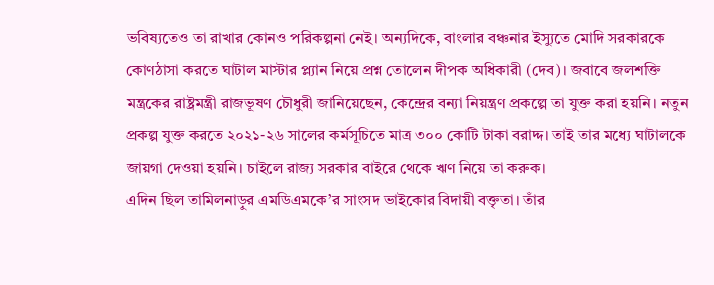ভবিষ্যতেও তা রাখার কোনও পরিকল্পনা নেই। অন্যদিকে, বাংলার বঞ্চনার ইস্যুতে মোদি সরকারকে কোণঠাসা করতে ঘাটাল মাস্টার প্ল্যান নিয়ে প্রশ্ন তোলেন দীপক অধিকারী (দেব)। জবাবে জলশক্তি মন্ত্রকের রাষ্ট্রমন্ত্রী রাজভূষণ চৌধুরী জানিয়েছেন, কেন্দ্রের বন্যা নিয়ন্ত্রণ প্রকল্পে তা যুক্ত করা হয়নি। নতুন প্রকল্প যুক্ত করতে ২০২১-২৬ সালের কর্মসূচিতে মাত্র ৩০০ কোটি টাকা বরাদ্দ। তাই তার মধ্যে ঘাটালকে জায়গা দেওয়া হয়নি। চাইলে রাজ্য সরকার বাইরে থেকে ঋণ নিয়ে তা করুক।
এদিন ছিল তামিলনাড়ুর এমডিএমকে’র সাংসদ ভাইকোর বিদায়ী বক্তৃতা। তাঁর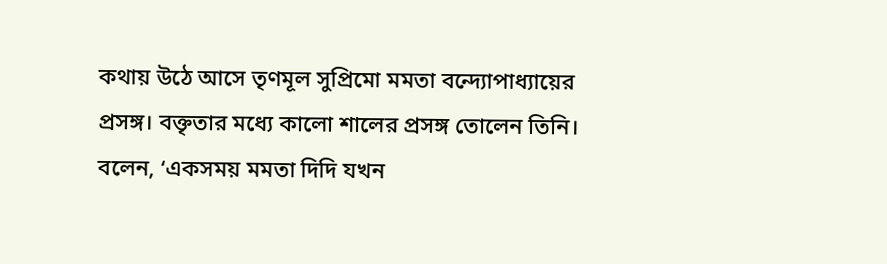কথায় উঠে আসে তৃণমূল সুপ্রিমো মমতা বন্দ্যোপাধ্যায়ের প্রসঙ্গ। বক্তৃতার মধ্যে কালো শালের প্রসঙ্গ তোলেন তিনি। বলেন, ‘একসময় মমতা দিদি যখন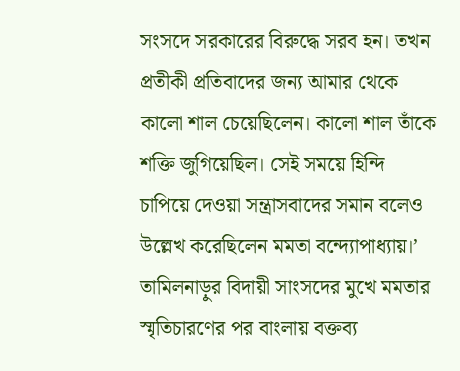সংসদে সরকারের বিরুদ্ধে সরব হন। তখন প্রতীকী প্রতিবাদের জন্য আমার থেকে কালো শাল চেয়েছিলেন। কালো শাল তাঁকে শক্তি জুগিয়েছিল। সেই সময়ে হিন্দি চাপিয়ে দেওয়া সন্ত্রাসবাদের সমান বলেও উল্লেখ করেছিলেন মমতা বন্দ্যোপাধ্যায়।’ তামিলনাড়ুর বিদায়ী সাংসদের মুখে মমতার স্মৃতিচারণের পর বাংলায় বক্তব্য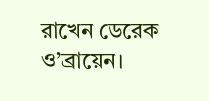রাখেন ডেরেক ও’ব্রায়েন।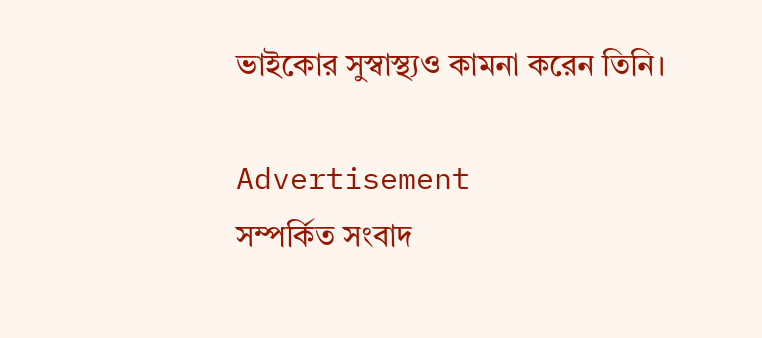ভাইকোর সুস্বাস্থ্যও কামনা করেন তিনি।

Advertisement
সম্পর্কিত সংবাদ